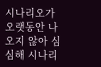시나리오가 오랫동안 나오지 않아 심심해 시나리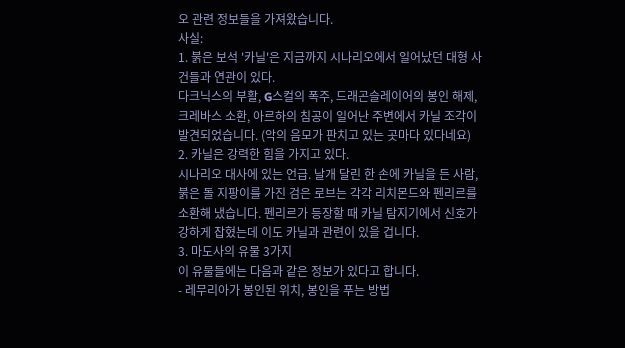오 관련 정보들을 가져왔습니다.
사실:
1. 붉은 보석 '카닐'은 지금까지 시나리오에서 일어났던 대형 사건들과 연관이 있다.
다크닉스의 부활, G스컬의 폭주, 드래곤슬레이어의 봉인 해제, 크레바스 소환, 아르하의 침공이 일어난 주변에서 카닐 조각이 발견되었습니다. (악의 음모가 판치고 있는 곳마다 있다네요)
2. 카닐은 강력한 힘을 가지고 있다.
시나리오 대사에 있는 언급. 날개 달린 한 손에 카닐을 든 사람, 붉은 돌 지팡이를 가진 검은 로브는 각각 리치몬드와 펜리르를 소환해 냈습니다. 펜리르가 등장할 때 카닐 탐지기에서 신호가 강하게 잡혔는데 이도 카닐과 관련이 있을 겁니다.
3. 마도사의 유물 3가지
이 유물들에는 다음과 같은 정보가 있다고 합니다.
- 레무리아가 봉인된 위치, 봉인을 푸는 방법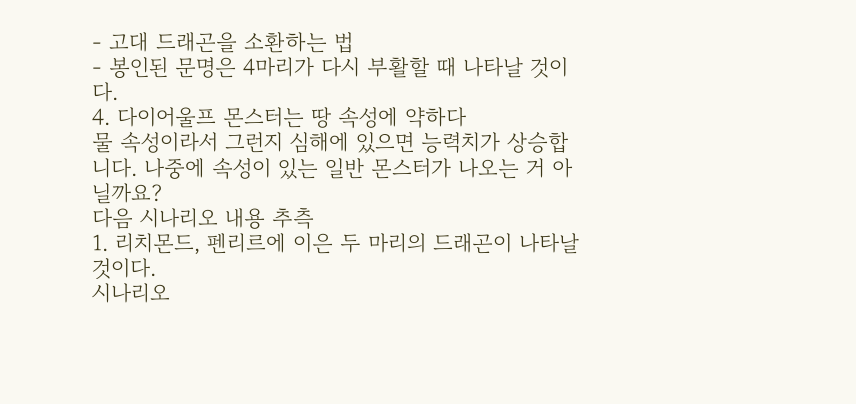- 고대 드래곤을 소환하는 법
- 봉인된 문명은 4마리가 다시 부활할 때 나타날 것이다.
4. 다이어울프 몬스터는 땅 속성에 약하다
물 속성이라서 그런지 심해에 있으면 능력치가 상승합니다. 나중에 속성이 있는 일반 몬스터가 나오는 거 아닐까요?
다음 시나리오 내용 추측
1. 리치몬드, 펜리르에 이은 두 마리의 드래곤이 나타날 것이다.
시나리오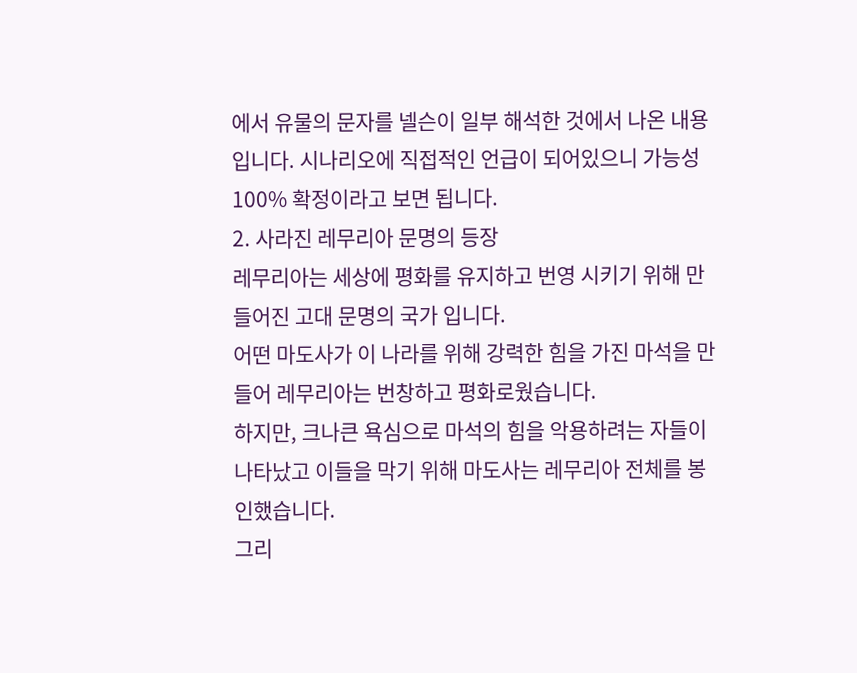에서 유물의 문자를 넬슨이 일부 해석한 것에서 나온 내용입니다. 시나리오에 직접적인 언급이 되어있으니 가능성 100% 확정이라고 보면 됩니다.
2. 사라진 레무리아 문명의 등장
레무리아는 세상에 평화를 유지하고 번영 시키기 위해 만들어진 고대 문명의 국가 입니다.
어떤 마도사가 이 나라를 위해 강력한 힘을 가진 마석을 만들어 레무리아는 번창하고 평화로웠습니다.
하지만, 크나큰 욕심으로 마석의 힘을 악용하려는 자들이 나타났고 이들을 막기 위해 마도사는 레무리아 전체를 봉인했습니다.
그리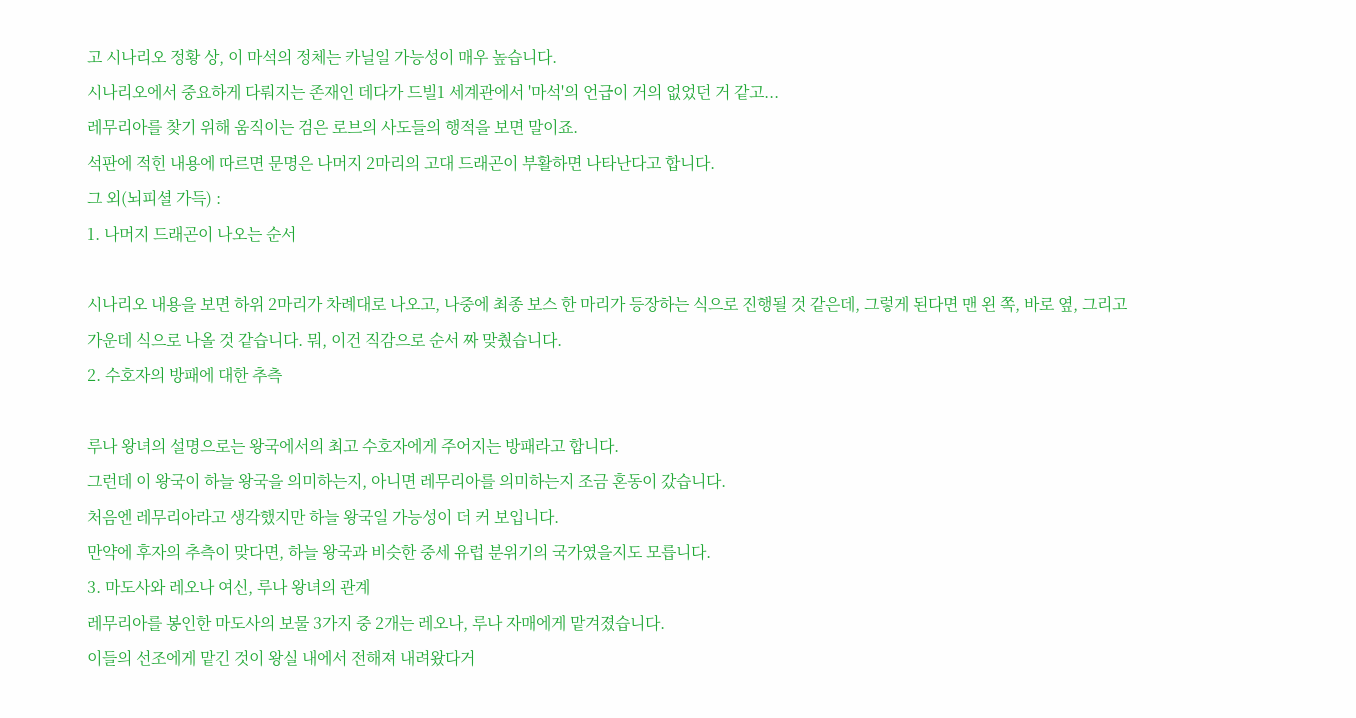고 시나리오 정황 상, 이 마석의 정체는 카닐일 가능성이 매우 높습니다.
시나리오에서 중요하게 다뤄지는 존재인 데다가 드빌1 세계관에서 '마석'의 언급이 거의 없었던 거 같고...
레무리아를 찾기 위해 움직이는 검은 로브의 사도들의 행적을 보면 말이죠.
석판에 적힌 내용에 따르면 문명은 나머지 2마리의 고대 드래곤이 부활하면 나타난다고 합니다.
그 외(뇌피셜 가득) :
1. 나머지 드래곤이 나오는 순서

시나리오 내용을 보면 하위 2마리가 차례대로 나오고, 나중에 최종 보스 한 마리가 등장하는 식으로 진행될 것 같은데, 그렇게 된다면 맨 왼 쪽, 바로 옆, 그리고 가운데 식으로 나올 것 같습니다. 뭐, 이건 직감으로 순서 짜 맞췄습니다.
2. 수호자의 방패에 대한 추측

루나 왕녀의 설명으로는 왕국에서의 최고 수호자에게 주어지는 방패라고 합니다.
그런데 이 왕국이 하늘 왕국을 의미하는지, 아니면 레무리아를 의미하는지 조금 혼동이 갔습니다.
처음엔 레무리아라고 생각했지만 하늘 왕국일 가능성이 더 커 보입니다.
만약에 후자의 추측이 맞다면, 하늘 왕국과 비슷한 중세 유럽 분위기의 국가였을지도 모릅니다.
3. 마도사와 레오나 여신, 루나 왕녀의 관계
레무리아를 봉인한 마도사의 보물 3가지 중 2개는 레오나, 루나 자매에게 맡겨졌습니다.
이들의 선조에게 맡긴 것이 왕실 내에서 전해져 내려왔다거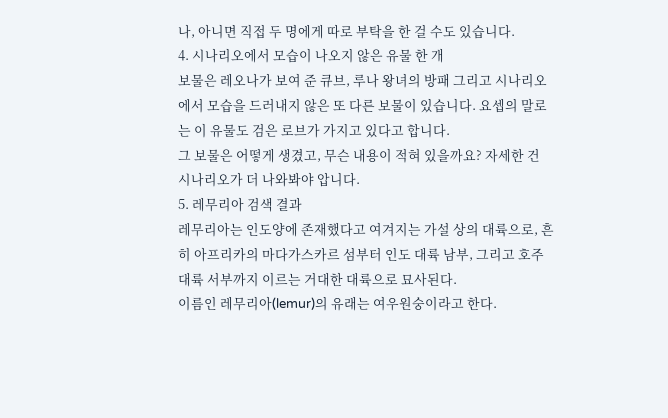나, 아니면 직접 두 명에게 따로 부탁을 한 걸 수도 있습니다.
4. 시나리오에서 모습이 나오지 않은 유물 한 개
보물은 레오나가 보여 준 큐브, 루나 왕녀의 방패 그리고 시나리오에서 모습을 드러내지 않은 또 다른 보물이 있습니다. 요셉의 말로는 이 유물도 검은 로브가 가지고 있다고 합니다.
그 보물은 어떻게 생겼고, 무슨 내용이 적혀 있을까요? 자세한 건 시나리오가 더 나와봐야 압니다.
5. 레무리아 검색 결과
레무리아는 인도양에 존재했다고 여겨지는 가설 상의 대륙으로, 흔히 아프리카의 마다가스카르 섬부터 인도 대륙 남부, 그리고 호주 대륙 서부까지 이르는 거대한 대륙으로 묘사된다.
이름인 레무리아(lemur)의 유래는 여우원숭이라고 한다.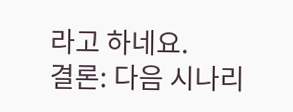라고 하네요.
결론: 다음 시나리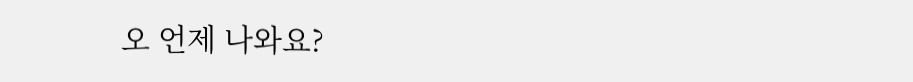오 언제 나와요?